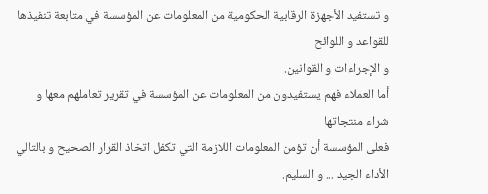و تستفيد الأجهزة الرقابية الحكومية من المعلومات عن المؤسسة في متابعة تنفيذها للقواعد و اللوائح
و الإجراءات و القوانين.
أما العملاء فهم يستفيدون من المعلومات عن المؤسسة في تقرير تعاملهم معها و شراء منتجاتها
فعلى المؤسسة أن تؤمن المعلومات اللازمة التي تكفل اتخاذ القرار الصحيح و بالتالي الأداء الجيد ... و السليم.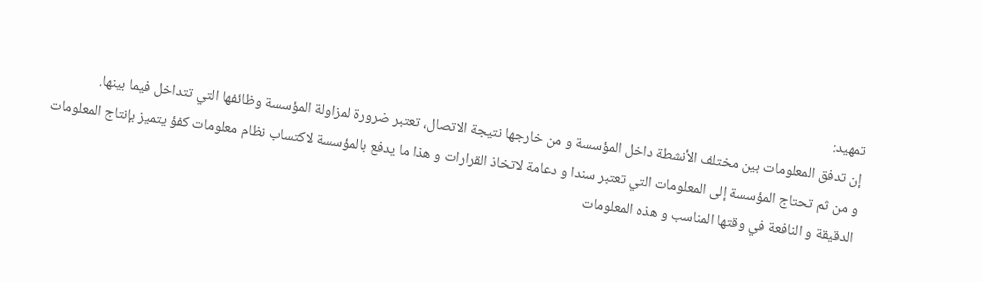تمهيد:
إن تدفق المعلومات بين مختلف الأنشطة داخل المؤسسة و من خارجها نتيجة الاتصال، تعتبر ضرورة لمزاولة المؤسسة وظائفها التي تتداخل فيما بينها.
و من ثم تحتاج المؤسسة إلى المعلومات التي تعتبر سندا و دعامة لاتخاذ القرارات و هذا ما يدفع بالمؤسسة لاكتساب نظام معلومات كفؤ يتميز بإنتاج المعلومات الدقيقة و النافعة في وقتها المناسب و هذه المعلومات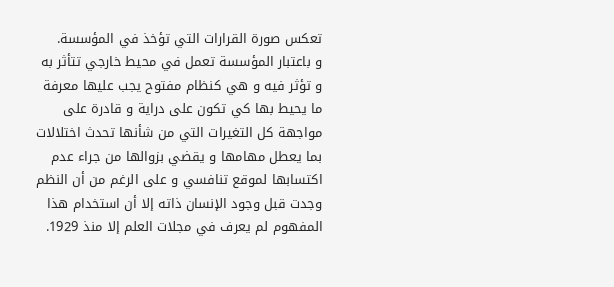تعكس صورة القرارات التي تؤخذ في المؤسسة.
و باعتبار المؤسسة تعمل في محيط خارجي تتأثر به و تؤثر فيه و هي كنظام مفتوح يجب عليها معرفة ما يحيط بها كي تكون على دراية و قادرة على مواجهة كل التغيرات التي من شأنها تحدث اختلالات بما يعطل مهامها و يقضي بزوالها من جراء عدم اكتسابها لموقع تنافسي و على الرغم من أن النظم وجدت قبل وجود الإنسان ذاته إلا أن استخدام هذا المفهوم لم يعرف في مجلات العلم إلا منذ 1929.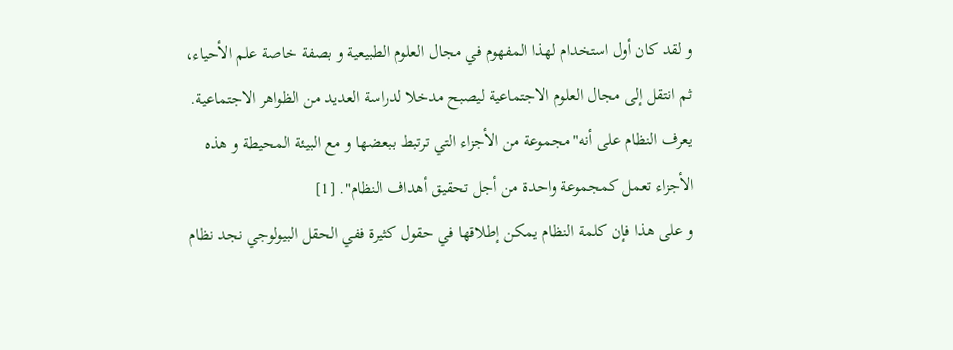و لقد كان أول استخدام لهذا المفهوم في مجال العلوم الطبيعية و بصفة خاصة علم الأحياء، ثم انتقل إلى مجال العلوم الاجتماعية ليصبح مدخلا لدراسة العديد من الظواهر الاجتماعية.
يعرف النظام على أنه"مجموعة من الأجزاء التي ترتبط ببعضها و مع البيئة المحيطة و هذه الأجزاء تعمل كمجموعة واحدة من أجل تحقيق أهداف النظام". [1]
و على هذا فإن كلمة النظام يمكن إطلاقها في حقول كثيرة ففي الحقل البيولوجي نجد نظام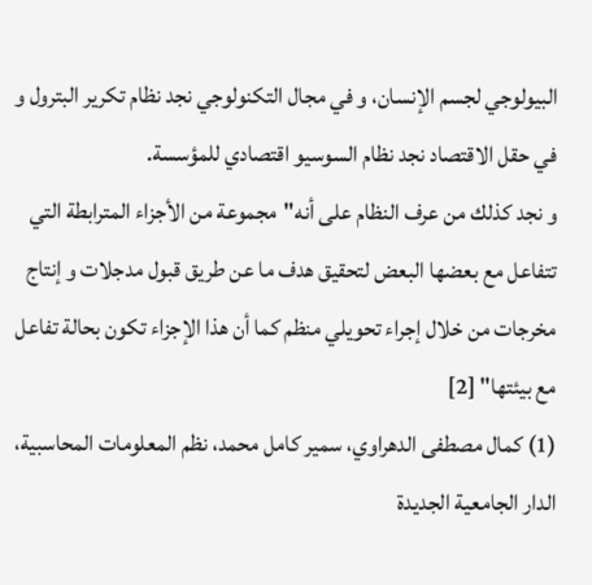البيولوجي لجسم الإنسان، و في مجال التكنولوجي نجد نظام تكرير البترول و في حقل الاقتصاد نجد نظام السوسيو اقتصادي للمؤسسة.
و نجد كذلك من عرف النظام على أنه"مجموعة من الأجزاء المترابطة التي تتفاعل مع بعضها البعض لتحقيق هدف ما عن طريق قبول مدجلات و إنتاج مخرجات من خلال إجراء تحويلي منظم كما أن هذا الإجزاء تكون بحالة تفاعل مع بيئتها" [2]
(1) كمال مصطفى الدهراوي، سمير كامل محمد، نظم المعلومات المحاسبية، الدار الجامعية الجديدة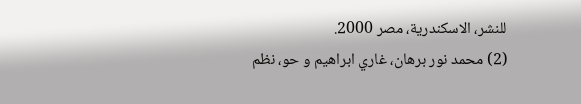للنشر، الاسكندرية، مصر 2000.
(2) محمد نور برهان، غاري ابراهيم و حو، نظم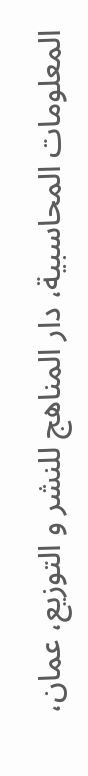المعلومات المحاسبية، دار المناهج للنشر و التوزيع، عمان،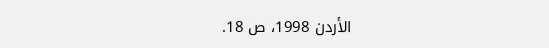الأردن 1998، ص 18.